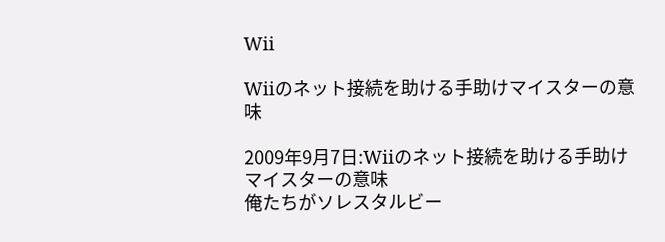Wii

Wiiのネット接続を助ける手助けマイスターの意味

2009年9月7日:Wiiのネット接続を助ける手助けマイスターの意味
俺たちがソレスタルビー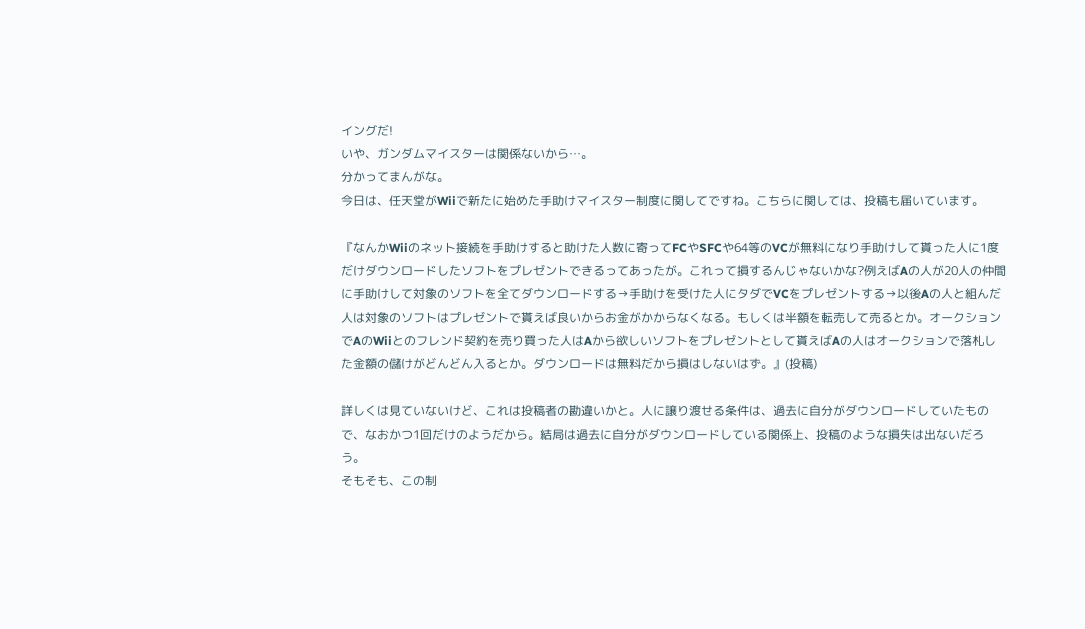イングだ!
いや、ガンダムマイスターは関係ないから…。
分かってまんがな。
今日は、任天堂がWiiで新たに始めた手助けマイスター制度に関してですね。こちらに関しては、投稿も届いています。

『なんかWiiのネット接続を手助けすると助けた人数に寄ってFCやSFCや64等のVCが無料になり手助けして貰った人に1度だけダウンロードしたソフトをプレゼントできるってあったが。これって損するんじゃないかな?例えばAの人が20人の仲間に手助けして対象のソフトを全てダウンロードする→手助けを受けた人にタダでVCをプレゼントする→以後Aの人と組んだ人は対象のソフトはプレゼントで貰えば良いからお金がかからなくなる。もしくは半額を転売して売るとか。オークションでAのWiiとのフレンド契約を売り買った人はAから欲しいソフトをプレゼントとして貰えばAの人はオークションで落札した金額の儲けがどんどん入るとか。ダウンロードは無料だから損はしないはず。』(投稿)

詳しくは見ていないけど、これは投稿者の勘違いかと。人に譲り渡せる条件は、過去に自分がダウンロードしていたもので、なおかつ1回だけのようだから。結局は過去に自分がダウンロードしている関係上、投稿のような損失は出ないだろう。
そもそも、この制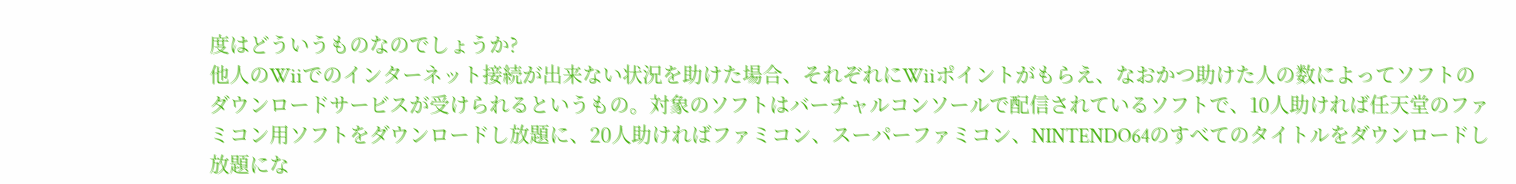度はどういうものなのでしょうか?
他人のWiiでのインターネット接続が出来ない状況を助けた場合、それぞれにWiiポイントがもらえ、なおかつ助けた人の数によってソフトのダウンロードサービスが受けられるというもの。対象のソフトはバーチャルコンソールで配信されているソフトで、10人助ければ任天堂のファミコン用ソフトをダウンロードし放題に、20人助ければファミコン、スーパーファミコン、NINTENDO64のすべてのタイトルをダウンロードし放題にな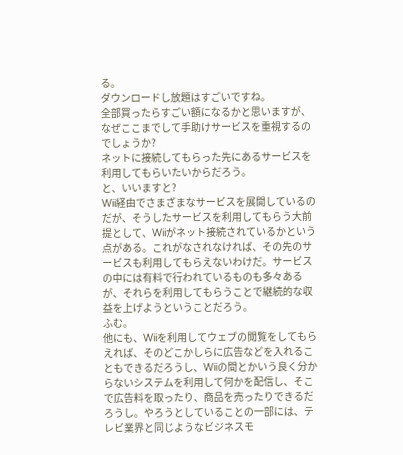る。
ダウンロードし放題はすごいですね。
全部買ったらすごい額になるかと思いますが、なぜここまでして手助けサービスを重視するのでしょうか?
ネットに接続してもらった先にあるサービスを利用してもらいたいからだろう。
と、いいますと?
Wii経由でさまざまなサービスを展開しているのだが、そうしたサービスを利用してもらう大前提として、Wiiがネット接続されているかという点がある。これがなされなければ、その先のサービスも利用してもらえないわけだ。サービスの中には有料で行われているものも多々あるが、それらを利用してもらうことで継続的な収益を上げようということだろう。
ふむ。
他にも、Wiiを利用してウェブの閲覧をしてもらえれば、そのどこかしらに広告などを入れることもできるだろうし、Wiiの間とかいう良く分からないシステムを利用して何かを配信し、そこで広告料を取ったり、商品を売ったりできるだろうし。やろうとしていることの一部には、テレビ業界と同じようなビジネスモ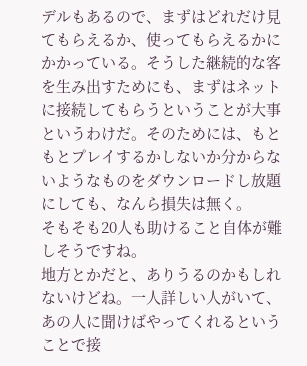デルもあるので、まずはどれだけ見てもらえるか、使ってもらえるかにかかっている。そうした継続的な客を生み出すためにも、まずはネットに接続してもらうということが大事というわけだ。そのためには、もともとプレイするかしないか分からないようなものをダウンロードし放題にしても、なんら損失は無く。
そもそも20人も助けること自体が難しそうですね。
地方とかだと、ありうるのかもしれないけどね。一人詳しい人がいて、あの人に聞けばやってくれるということで接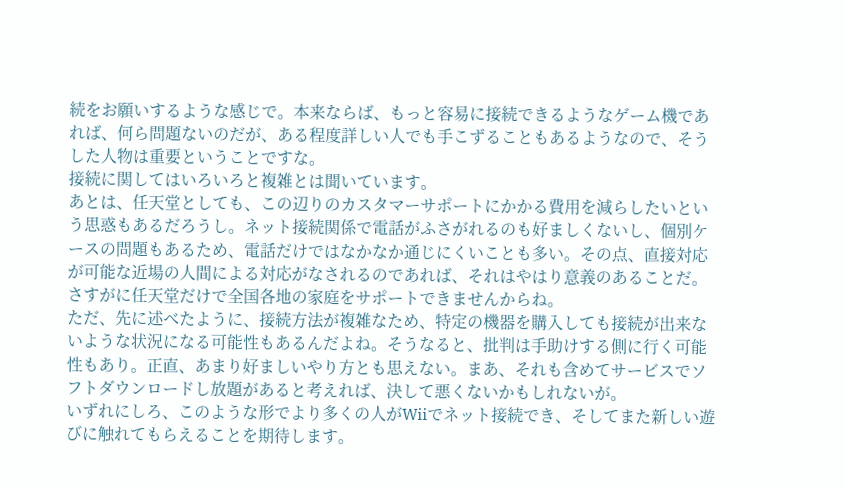続をお願いするような感じで。本来ならば、もっと容易に接続できるようなゲーム機であれば、何ら問題ないのだが、ある程度詳しい人でも手こずることもあるようなので、そうした人物は重要ということですな。
接続に関してはいろいろと複雑とは聞いています。
あとは、任天堂としても、この辺りのカスタマーサポートにかかる費用を減らしたいという思惑もあるだろうし。ネット接続関係で電話がふさがれるのも好ましくないし、個別ケースの問題もあるため、電話だけではなかなか通じにくいことも多い。その点、直接対応が可能な近場の人間による対応がなされるのであれば、それはやはり意義のあることだ。
さすがに任天堂だけで全国各地の家庭をサポートできませんからね。
ただ、先に述べたように、接続方法が複雑なため、特定の機器を購入しても接続が出来ないような状況になる可能性もあるんだよね。そうなると、批判は手助けする側に行く可能性もあり。正直、あまり好ましいやり方とも思えない。まあ、それも含めてサービスでソフトダウンロードし放題があると考えれば、決して悪くないかもしれないが。
いずれにしろ、このような形でより多くの人がWiiでネット接続でき、そしてまた新しい遊びに触れてもらえることを期待します。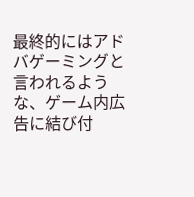最終的にはアドバゲーミングと言われるような、ゲーム内広告に結び付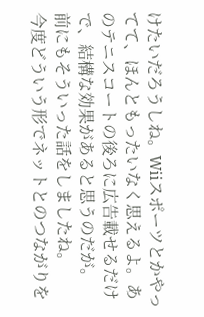けたいだろうしね。Wiiスポーツとかやってて、ほんともったいなく思えるよ。あのテニスコートの後ろに広告載せるだけで、結構な効果があると思うのだが。
前にもそういった話をしましたね。
今度どういう形でネットとのつながりを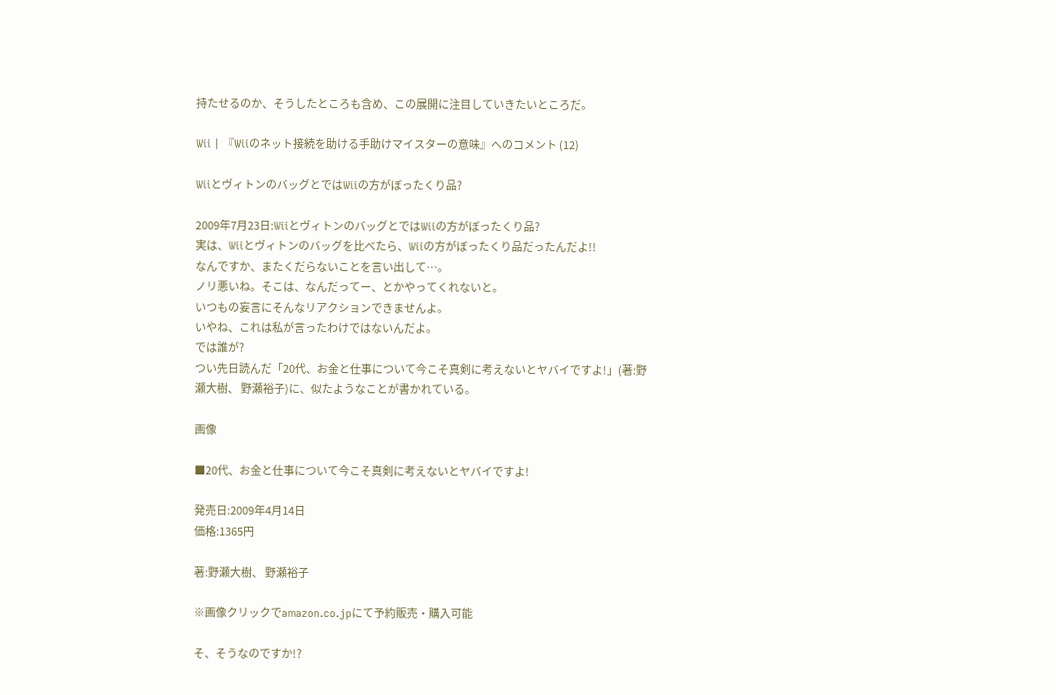持たせるのか、そうしたところも含め、この展開に注目していきたいところだ。

Wii | 『Wiiのネット接続を助ける手助けマイスターの意味』へのコメント (12)

WiiとヴィトンのバッグとではWiiの方がぼったくり品?

2009年7月23日:WiiとヴィトンのバッグとではWiiの方がぼったくり品?
実は、Wiiとヴィトンのバッグを比べたら、Wiiの方がぼったくり品だったんだよ!!
なんですか、またくだらないことを言い出して…。
ノリ悪いね。そこは、なんだってー、とかやってくれないと。
いつもの妄言にそんなリアクションできませんよ。
いやね、これは私が言ったわけではないんだよ。
では誰が?
つい先日読んだ「20代、お金と仕事について今こそ真剣に考えないとヤバイですよ!」(著:野瀬大樹、 野瀬裕子)に、似たようなことが書かれている。

画像

■20代、お金と仕事について今こそ真剣に考えないとヤバイですよ!

発売日:2009年4月14日
価格:1365円

著:野瀬大樹、 野瀬裕子

※画像クリックでamazon.co.jpにて予約販売・購入可能

そ、そうなのですか!?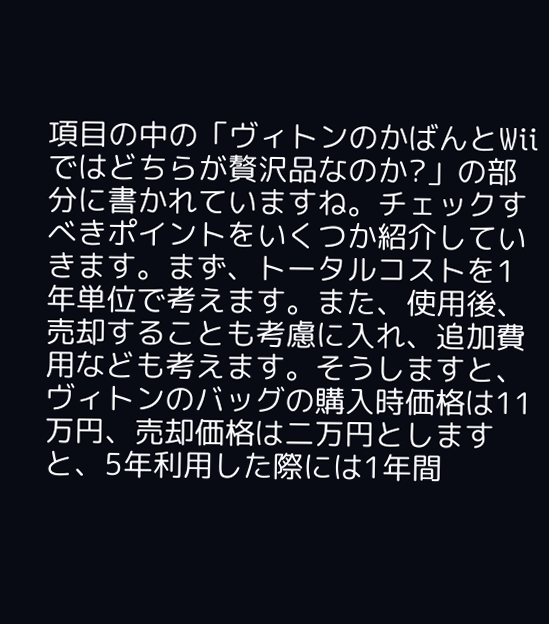項目の中の「ヴィトンのかばんとWiiではどちらが贅沢品なのか?」の部分に書かれていますね。チェックすべきポイントをいくつか紹介していきます。まず、トータルコストを1年単位で考えます。また、使用後、売却することも考慮に入れ、追加費用なども考えます。そうしますと、ヴィトンのバッグの購入時価格は11万円、売却価格は二万円としますと、5年利用した際には1年間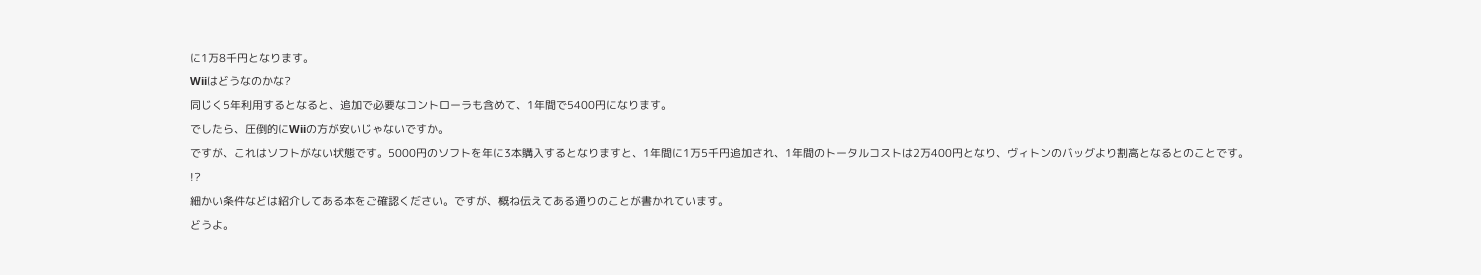に1万8千円となります。
Wiiはどうなのかな?
同じく5年利用するとなると、追加で必要なコントローラも含めて、1年間で5400円になります。
でしたら、圧倒的にWiiの方が安いじゃないですか。
ですが、これはソフトがない状態です。5000円のソフトを年に3本購入するとなりますと、1年間に1万5千円追加され、1年間のトータルコストは2万400円となり、ヴィトンのバッグより割高となるとのことです。
!?
細かい条件などは紹介してある本をご確認ください。ですが、概ね伝えてある通りのことが書かれています。
どうよ。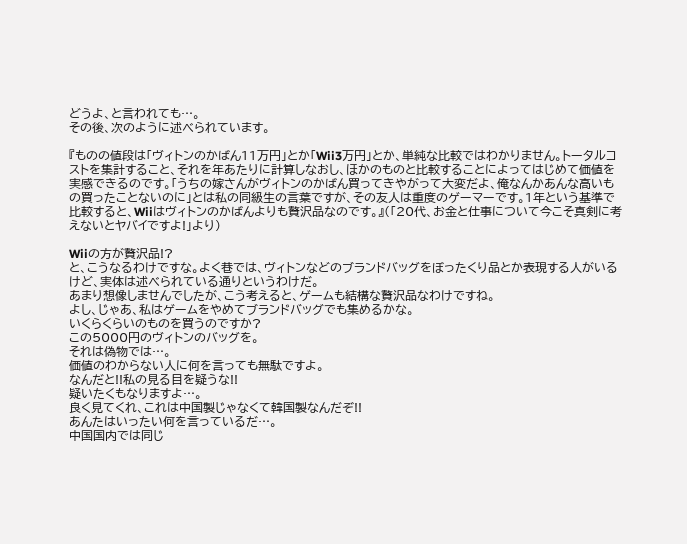どうよ、と言われても…。
その後、次のように述べられています。

『ものの値段は「ヴィトンのかばん11万円」とか「Wii3万円」とか、単純な比較ではわかりません。トータルコストを集計すること、それを年あたりに計算しなおし、ほかのものと比較することによってはじめて価値を実感できるのです。「うちの嫁さんがヴィトンのかばん買ってきやがって大変だよ、俺なんかあんな高いもの買ったことないのに」とは私の同級生の言葉ですが、その友人は重度のゲーマーです。1年という基準で比較すると、Wiiはヴィトンのかばんよりも贅沢品なのです。』(「20代、お金と仕事について今こそ真剣に考えないとヤバイですよ!」より)

Wiiの方が贅沢品!?
と、こうなるわけですな。よく巷では、ヴィトンなどのブランドバッグをぼったくり品とか表現する人がいるけど、実体は述べられている通りというわけだ。
あまり想像しませんでしたが、こう考えると、ゲームも結構な贅沢品なわけですね。
よし、じゃあ、私はゲームをやめてブランドバッグでも集めるかな。
いくらくらいのものを買うのですか?
この5000円のヴィトンのバッグを。
それは偽物では…。
価値のわからない人に何を言っても無駄ですよ。
なんだと!!私の見る目を疑うな!!
疑いたくもなりますよ…。
良く見てくれ、これは中国製じゃなくて韓国製なんだぞ!!
あんたはいったい何を言っているだ…。
中国国内では同じ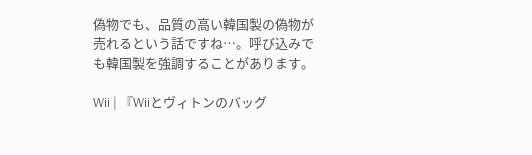偽物でも、品質の高い韓国製の偽物が売れるという話ですね…。呼び込みでも韓国製を強調することがあります。

Wii | 『Wiiとヴィトンのバッグ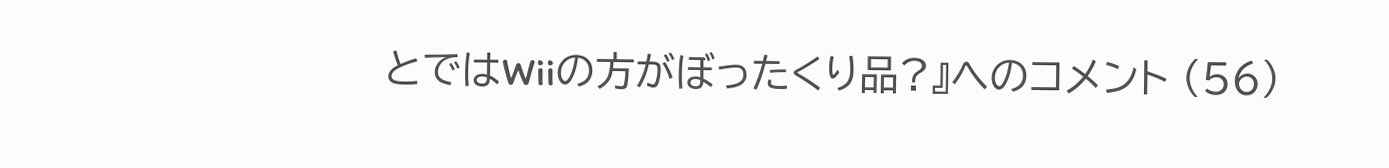とではWiiの方がぼったくり品?』へのコメント (56)